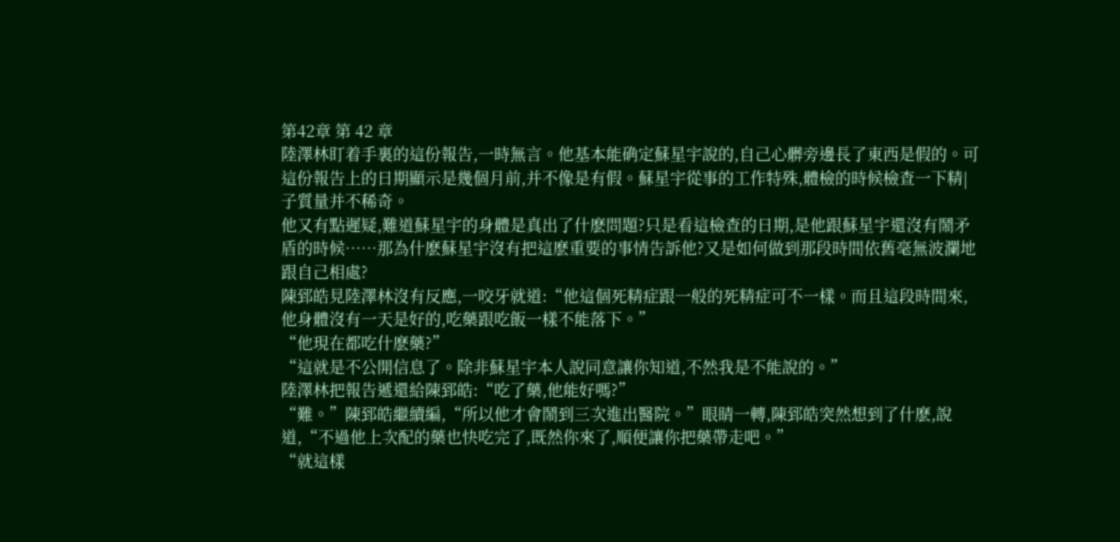第42章 第 42 章
陸澤林盯着手裏的這份報告,一時無言。他基本能确定蘇星宇說的,自己心髒旁邊長了東西是假的。可這份報告上的日期顯示是幾個月前,并不像是有假。蘇星宇從事的工作特殊,體檢的時候檢查一下精|子質量并不稀奇。
他又有點遲疑,難道蘇星宇的身體是真出了什麽問題?只是看這檢查的日期,是他跟蘇星宇還沒有鬧矛盾的時候……那為什麽蘇星宇沒有把這麽重要的事情告訴他?又是如何做到那段時間依舊毫無波瀾地跟自己相處?
陳郅皓見陸澤林沒有反應,一咬牙就道:“他這個死精症跟一般的死精症可不一樣。而且這段時間來,他身體沒有一天是好的,吃藥跟吃飯一樣不能落下。”
“他現在都吃什麽藥?”
“這就是不公開信息了。除非蘇星宇本人說同意讓你知道,不然我是不能說的。”
陸澤林把報告遞還給陳郅皓:“吃了藥,他能好嗎?”
“難。”陳郅皓繼續編,“所以他才會鬧到三次進出醫院。”眼睛一轉,陳郅皓突然想到了什麽,說道,“不過他上次配的藥也快吃完了,既然你來了,順便讓你把藥帶走吧。”
“就這樣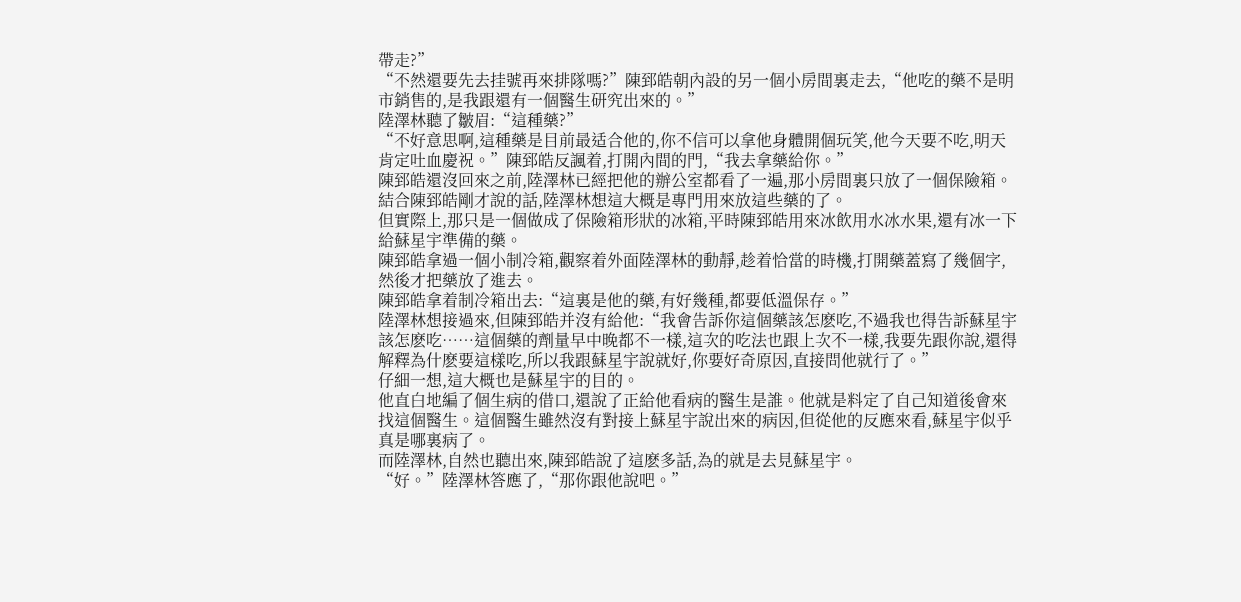帶走?”
“不然還要先去挂號再來排隊嗎?”陳郅皓朝內設的另一個小房間裏走去,“他吃的藥不是明市銷售的,是我跟還有一個醫生研究出來的。”
陸澤林聽了皺眉:“這種藥?”
“不好意思啊,這種藥是目前最适合他的,你不信可以拿他身體開個玩笑,他今天要不吃,明天肯定吐血慶祝。”陳郅皓反諷着,打開內間的門,“我去拿藥給你。”
陳郅皓還沒回來之前,陸澤林已經把他的辦公室都看了一遍,那小房間裏只放了一個保險箱。結合陳郅皓剛才說的話,陸澤林想這大概是專門用來放這些藥的了。
但實際上,那只是一個做成了保險箱形狀的冰箱,平時陳郅皓用來冰飲用水冰水果,還有冰一下給蘇星宇準備的藥。
陳郅皓拿過一個小制冷箱,觀察着外面陸澤林的動靜,趁着恰當的時機,打開藥蓋寫了幾個字,然後才把藥放了進去。
陳郅皓拿着制冷箱出去:“這裏是他的藥,有好幾種,都要低溫保存。”
陸澤林想接過來,但陳郅皓并沒有給他:“我會告訴你這個藥該怎麽吃,不過我也得告訴蘇星宇該怎麽吃……這個藥的劑量早中晚都不一樣,這次的吃法也跟上次不一樣,我要先跟你說,還得解釋為什麽要這樣吃,所以我跟蘇星宇說就好,你要好奇原因,直接問他就行了。”
仔細一想,這大概也是蘇星宇的目的。
他直白地編了個生病的借口,還說了正給他看病的醫生是誰。他就是料定了自己知道後會來找這個醫生。這個醫生雖然沒有對接上蘇星宇說出來的病因,但從他的反應來看,蘇星宇似乎真是哪裏病了。
而陸澤林,自然也聽出來,陳郅皓說了這麽多話,為的就是去見蘇星宇。
“好。”陸澤林答應了,“那你跟他說吧。”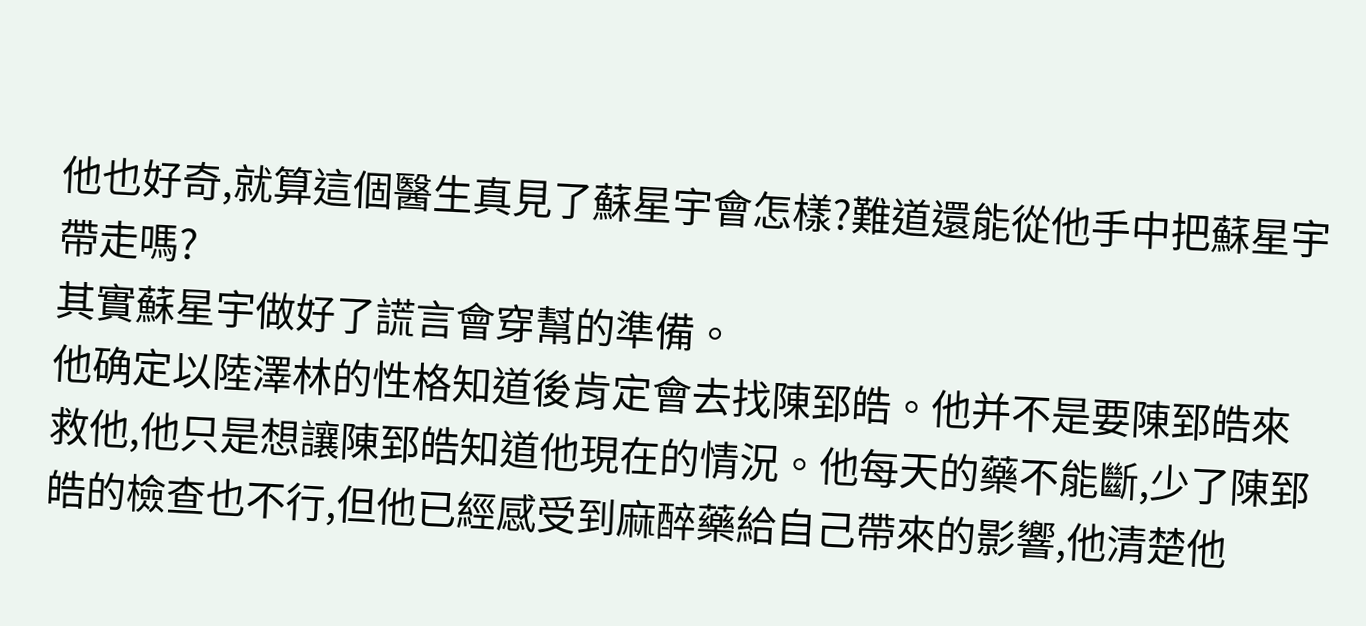他也好奇,就算這個醫生真見了蘇星宇會怎樣?難道還能從他手中把蘇星宇帶走嗎?
其實蘇星宇做好了謊言會穿幫的準備。
他确定以陸澤林的性格知道後肯定會去找陳郅皓。他并不是要陳郅皓來救他,他只是想讓陳郅皓知道他現在的情況。他每天的藥不能斷,少了陳郅皓的檢查也不行,但他已經感受到麻醉藥給自己帶來的影響,他清楚他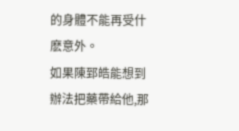的身體不能再受什麽意外。
如果陳郅皓能想到辦法把藥帶給他,那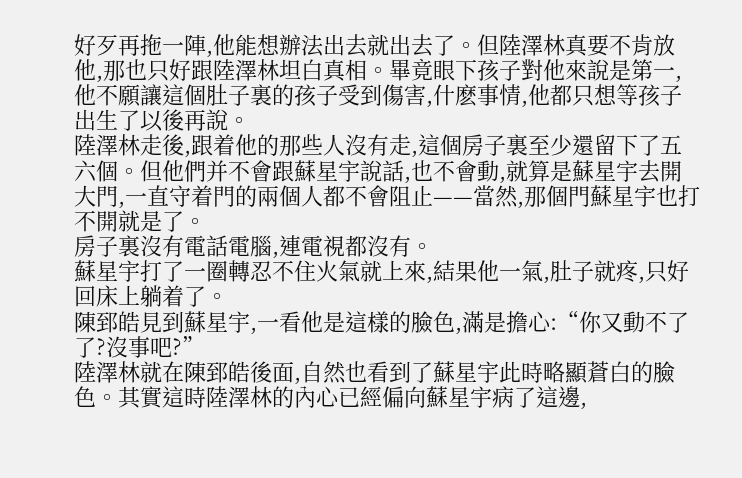好歹再拖一陣,他能想辦法出去就出去了。但陸澤林真要不肯放他,那也只好跟陸澤林坦白真相。畢竟眼下孩子對他來說是第一,他不願讓這個肚子裏的孩子受到傷害,什麽事情,他都只想等孩子出生了以後再說。
陸澤林走後,跟着他的那些人沒有走,這個房子裏至少還留下了五六個。但他們并不會跟蘇星宇說話,也不會動,就算是蘇星宇去開大門,一直守着門的兩個人都不會阻止——當然,那個門蘇星宇也打不開就是了。
房子裏沒有電話電腦,連電視都沒有。
蘇星宇打了一圈轉忍不住火氣就上來,結果他一氣,肚子就疼,只好回床上躺着了。
陳郅皓見到蘇星宇,一看他是這樣的臉色,滿是擔心:“你又動不了了?沒事吧?”
陸澤林就在陳郅皓後面,自然也看到了蘇星宇此時略顯蒼白的臉色。其實這時陸澤林的內心已經偏向蘇星宇病了這邊,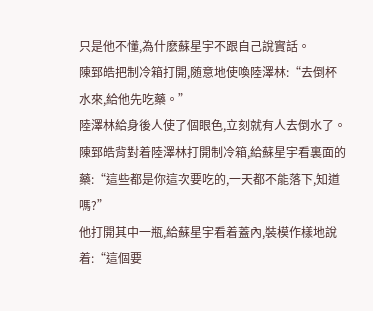只是他不懂,為什麽蘇星宇不跟自己說實話。
陳郅皓把制冷箱打開,随意地使喚陸澤林:“去倒杯水來,給他先吃藥。”
陸澤林給身後人使了個眼色,立刻就有人去倒水了。
陳郅皓背對着陸澤林打開制冷箱,給蘇星宇看裏面的藥:“這些都是你這次要吃的,一天都不能落下,知道嗎?”
他打開其中一瓶,給蘇星宇看着蓋內,裝模作樣地說着:“這個要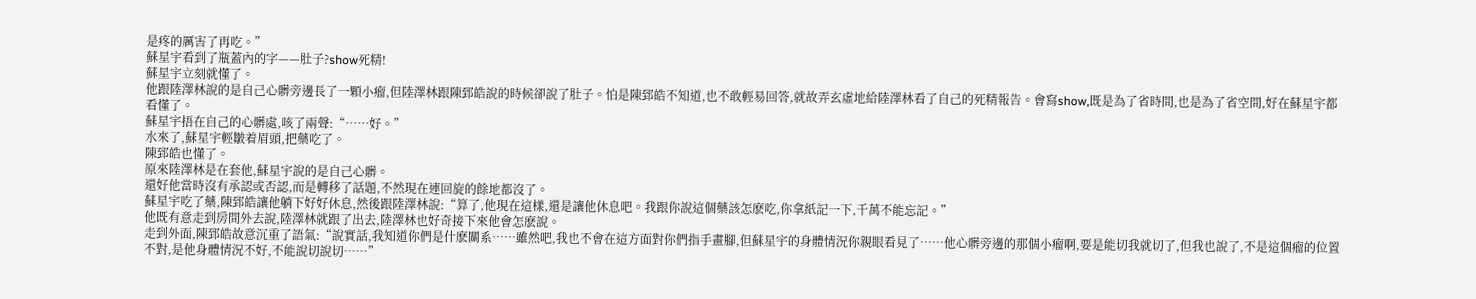是疼的厲害了再吃。”
蘇星宇看到了瓶蓋內的字——肚子?show死精!
蘇星宇立刻就懂了。
他跟陸澤林說的是自己心髒旁邊長了一顆小瘤,但陸澤林跟陳郅皓說的時候卻說了肚子。怕是陳郅皓不知道,也不敢輕易回答,就故弄玄虛地給陸澤林看了自己的死精報告。會寫show,既是為了省時間,也是為了省空間,好在蘇星宇都看懂了。
蘇星宇捂在自己的心髒處,咳了兩聲:“……好。”
水來了,蘇星宇輕皺着眉頭,把藥吃了。
陳郅皓也懂了。
原來陸澤林是在套他,蘇星宇說的是自己心髒。
還好他當時沒有承認或否認,而是轉移了話題,不然現在連回旋的餘地都沒了。
蘇星宇吃了藥,陳郅皓讓他躺下好好休息,然後跟陸澤林說:“算了,他現在這樣,還是讓他休息吧。我跟你說這個藥該怎麽吃,你拿紙記一下,千萬不能忘記。”
他既有意走到房間外去說,陸澤林就跟了出去,陸澤林也好奇接下來他會怎麽說。
走到外面,陳郅皓故意沉重了語氣:“說實話,我知道你們是什麽關系……雖然吧,我也不會在這方面對你們指手畫腳,但蘇星宇的身體情況你親眼看見了……他心髒旁邊的那個小瘤啊,要是能切我就切了,但我也說了,不是這個瘤的位置不對,是他身體情況不好,不能說切說切……”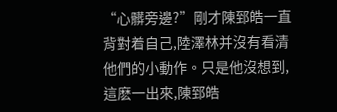“心髒旁邊?”剛才陳郅皓一直背對着自己,陸澤林并沒有看清他們的小動作。只是他沒想到,這麽一出來,陳郅皓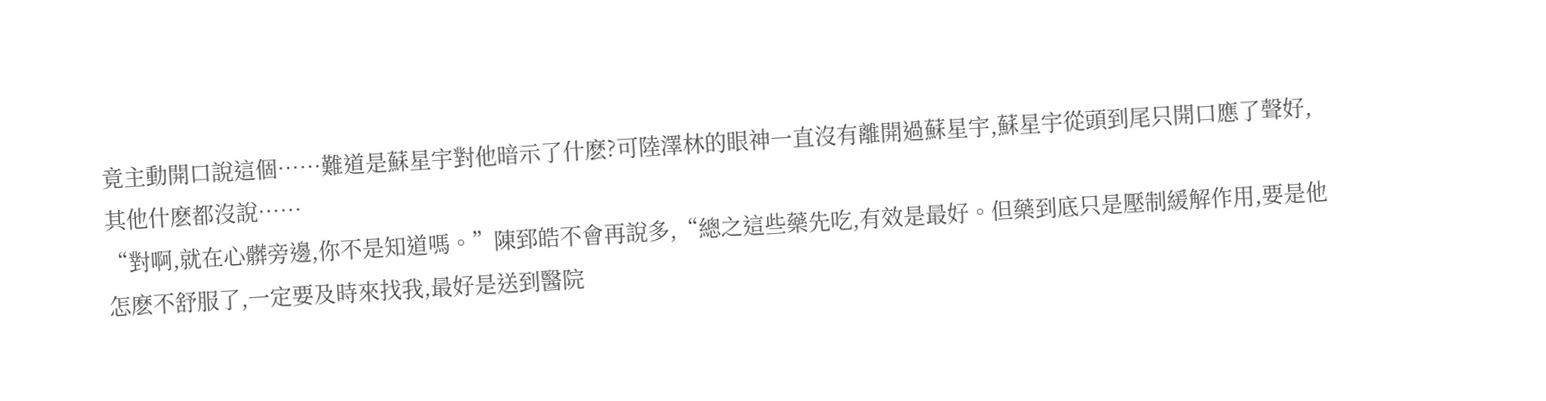竟主動開口說這個……難道是蘇星宇對他暗示了什麽?可陸澤林的眼神一直沒有離開過蘇星宇,蘇星宇從頭到尾只開口應了聲好,其他什麽都沒說……
“對啊,就在心髒旁邊,你不是知道嗎。”陳郅皓不會再說多,“總之這些藥先吃,有效是最好。但藥到底只是壓制緩解作用,要是他怎麽不舒服了,一定要及時來找我,最好是送到醫院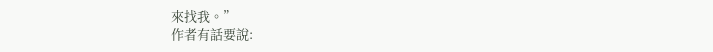來找我。”
作者有話要說: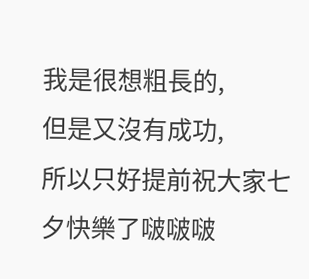我是很想粗長的,
但是又沒有成功,
所以只好提前祝大家七夕快樂了啵啵啵